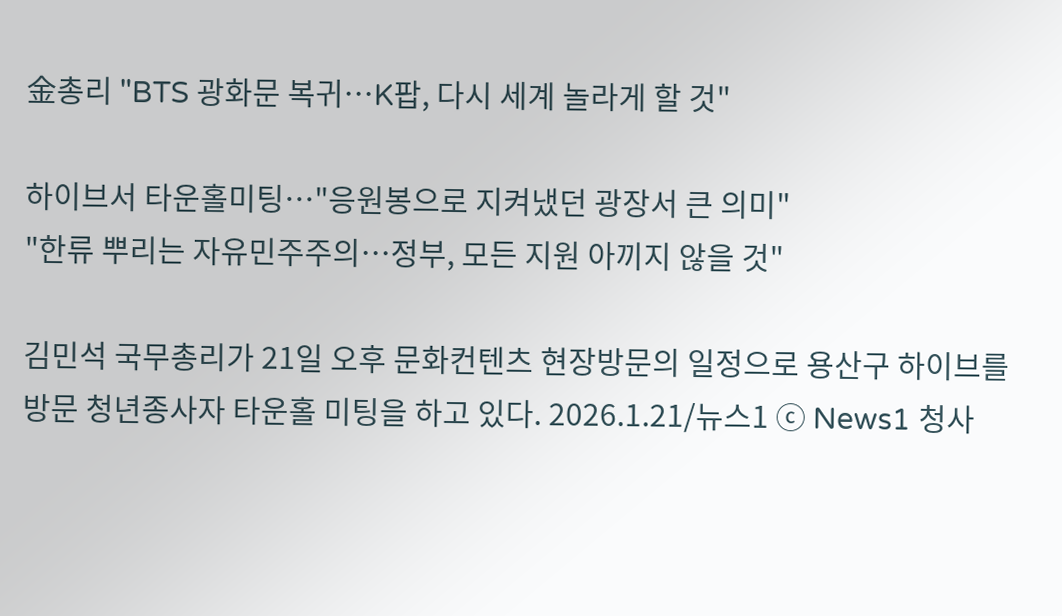金총리 "BTS 광화문 복귀…K팝, 다시 세계 놀라게 할 것"

하이브서 타운홀미팅…"응원봉으로 지켜냈던 광장서 큰 의미"
"한류 뿌리는 자유민주주의…정부, 모든 지원 아끼지 않을 것"

김민석 국무총리가 21일 오후 문화컨텐츠 현장방문의 일정으로 용산구 하이브를 방문 청년종사자 타운홀 미팅을 하고 있다. 2026.1.21/뉴스1 ⓒ News1 청사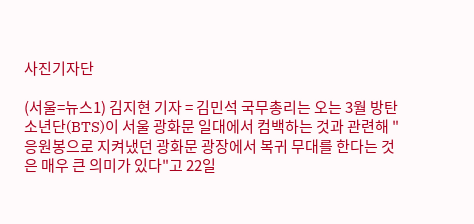사진기자단

(서울=뉴스1) 김지현 기자 = 김민석 국무총리는 오는 3월 방탄소년단(BTS)이 서울 광화문 일대에서 컴백하는 것과 관련해 "응원봉으로 지켜냈던 광화문 광장에서 복귀 무대를 한다는 것은 매우 큰 의미가 있다"고 22일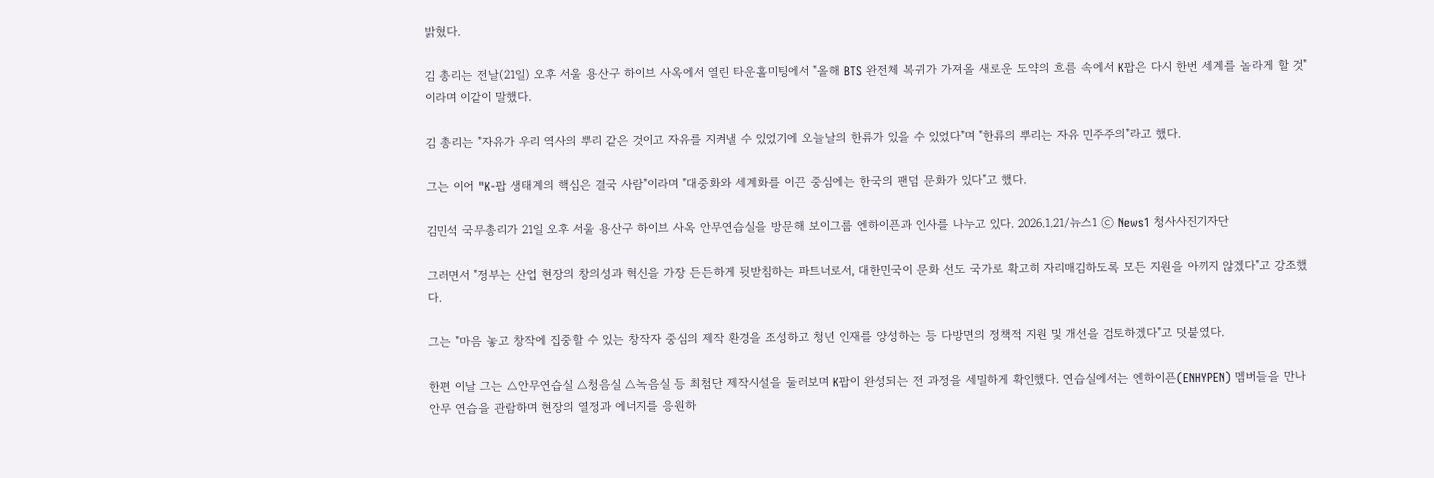밝혔다.

김 총리는 전날(21일) 오후 서울 용산구 하이브 사옥에서 열린 타운홀미팅에서 "올해 BTS 완전체 복귀가 가져올 새로운 도약의 흐름 속에서 K팝은 다시 한번 세계를 놀라게 할 것"이라며 이같이 말했다.

김 총리는 "자유가 우리 역사의 뿌리 같은 것이고 자유를 지켜낼 수 있었기에 오늘날의 한류가 있을 수 있었다"며 "한류의 뿌리는 자유 민주주의"라고 했다.

그는 이어 "K-팝 생태계의 핵심은 결국 사람"이라며 "대중화와 세계화를 이끈 중심에는 한국의 팬덤 문화가 있다"고 했다.

김민석 국무총리가 21일 오후 서울 용산구 하이브 사옥 안무연습실을 방문해 보이그룹 엔하이픈과 인사를 나누고 있다. 2026.1.21/뉴스1 ⓒ News1 청사사진기자단

그러면서 "정부는 산업 현장의 창의성과 혁신을 가장 든든하게 뒷받침하는 파트너로서, 대한민국이 문화 선도 국가로 확고히 자리매김하도록 모든 지원을 아끼지 않겠다"고 강조했다.

그는 "마음 놓고 창작에 집중할 수 있는 창작자 중심의 제작 환경을 조성하고 청년 인재를 양성하는 등 다방면의 정책적 지원 및 개선을 검토하겠다"고 덧붙였다.

한편 이날 그는 △안무연습실 △청음실 △녹음실 등 최첨단 제작시설을 둘러보며 K팝이 완성되는 전 과정을 세밀하게 확인했다. 연습실에서는 엔하이픈(ENHYPEN) 멤버들을 만나 안무 연습을 관람하며 현장의 열정과 에너지를 응원하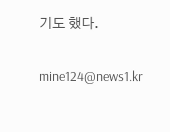기도 했다.

mine124@news1.kr